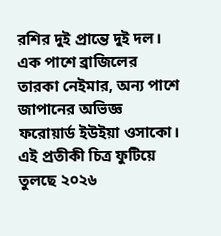রশির দুই প্রান্তে দুই দল। এক পাশে ব্রাজিলের তারকা নেইমার, অন্য পাশে জাপানের অভিজ্ঞ ফরোয়ার্ড ইউইয়া ওসাকো। এই প্রতীকী চিত্র ফুটিয়ে তুলছে ২০২৬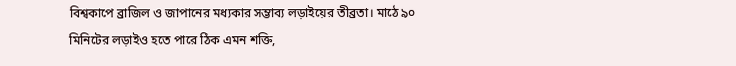বিশ্বকাপে ব্রাজিল ও জাপানের মধ্যকার সম্ভাব্য লড়াইয়ের তীব্রতা। মাঠে ৯০ মিনিটের লড়াইও হতে পারে ঠিক এমন শক্তি,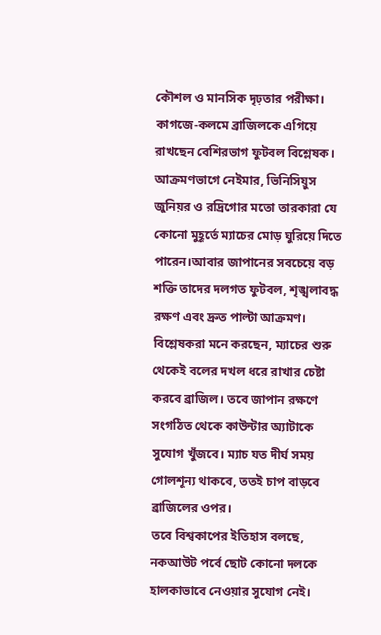কৌশল ও মানসিক দৃঢ়তার পরীক্ষা।
কাগজে-কলমে ব্রাজিলকে এগিয়ে রাখছেন বেশিরভাগ ফুটবল বিশ্লেষক। আক্রমণভাগে নেইমার, ভিনিসিয়ুস জুনিয়র ও রদ্রিগোর মতো তারকারা যে কোনো মুহূর্তে ম্যাচের মোড় ঘুরিয়ে দিতে পারেন।আবার জাপানের সবচেয়ে বড় শক্তি তাদের দলগত ফুটবল, শৃঙ্খলাবদ্ধ রক্ষণ এবং দ্রুত পাল্টা আক্রমণ।
বিশ্লেষকরা মনে করছেন, ম্যাচের শুরু থেকেই বলের দখল ধরে রাখার চেষ্টা করবে ব্রাজিল। তবে জাপান রক্ষণে সংগঠিত থেকে কাউন্টার অ্যাটাকে সুযোগ খুঁজবে। ম্যাচ যত দীর্ঘ সময় গোলশূন্য থাকবে, ততই চাপ বাড়বে ব্রাজিলের ওপর।
তবে বিশ্বকাপের ইতিহাস বলছে, নকআউট পর্বে ছোট কোনো দলকে হালকাভাবে নেওয়ার সুযোগ নেই।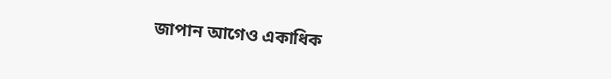জাপান আগেও একাধিক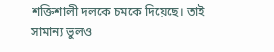শক্তিশালী দলকে চমকে দিয়েছে। তাই সামান্য ভুলও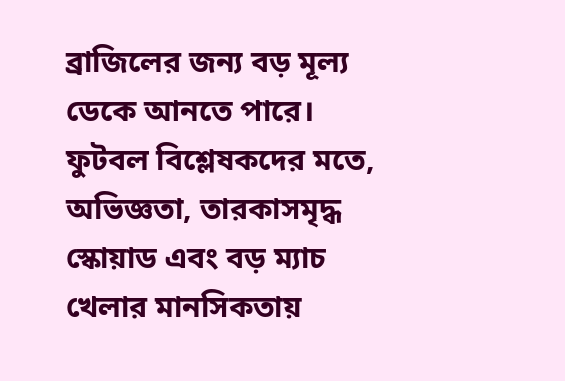ব্রাজিলের জন্য বড় মূল্য ডেকে আনতে পারে।
ফুটবল বিশ্লেষকদের মতে, অভিজ্ঞতা, তারকাসমৃদ্ধ স্কোয়াড এবং বড় ম্যাচ খেলার মানসিকতায়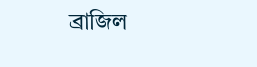ব্রাজিল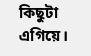কিছুটা এগিয়ে।